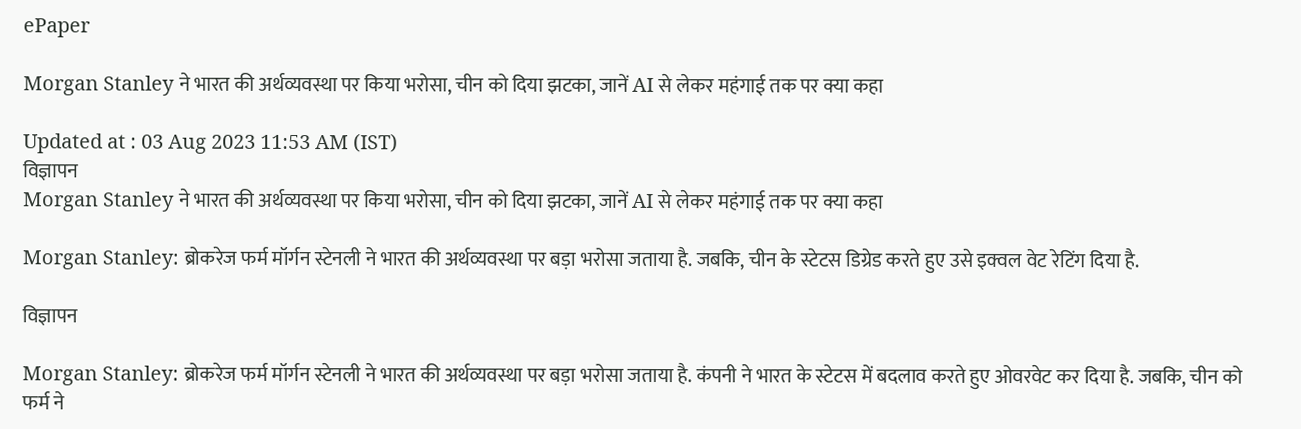ePaper

Morgan Stanley ने भारत की अर्थव्यवस्था पर किया भरोसा, चीन को दिया झटका, जानें AI से लेकर महंगाई तक पर क्या कहा

Updated at : 03 Aug 2023 11:53 AM (IST)
विज्ञापन
Morgan Stanley ने भारत की अर्थव्यवस्था पर किया भरोसा, चीन को दिया झटका, जानें AI से लेकर महंगाई तक पर क्या कहा

Morgan Stanley: ब्रोकरेज फर्म मॉर्गन स्टेनली ने भारत की अर्थव्यवस्था पर बड़ा भरोसा जताया है. जबकि, चीन के स्टेटस डिग्रेड करते हुए उसे इक्वल वेट रेटिंग दिया है.

विज्ञापन

Morgan Stanley: ब्रोकरेज फर्म मॉर्गन स्टेनली ने भारत की अर्थव्यवस्था पर बड़ा भरोसा जताया है. कंपनी ने भारत के स्टेटस में बदलाव करते हुए ओवरवेट कर दिया है. जबकि, चीन को फर्म ने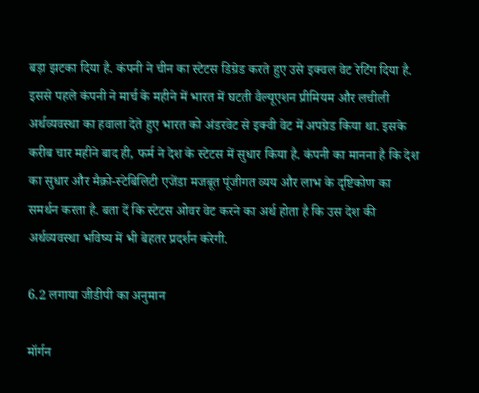बड़ा झटका दिया है. कंपनी ने चीन का स्टेटस डिग्रेड करते हुए उसे इक्वल वेट रेटिंग दिया है. इससे पहले कंपनी ने मार्च के महीने में भारत में घटती वैल्यूएशन प्रीमियम और लचीली अर्थव्यवस्था का हवाला देते हुए भारत को अंडरवेट से इक्वी वेट में अपग्रेड किया था. इसके करीब चार महीने बाद ही, फर्म ने देश के स्टेटस में सुधार किया है. कंपनी का मानना है कि देश का सुधार और मैक्रो-स्टेबिलिटी एजेंडा मजबूत पूंजीगत व्यय और लाभ के दृष्टिकोण का समर्थन करता है. बता दें कि स्टेटस ओवर वेट करने का अर्थ होता है कि उस देश की अर्थव्यवस्था भविष्य में भी बेहतर प्रदर्शन करेगी.

6.2 लगाया जीडीपी का अनुमान

मॉर्गन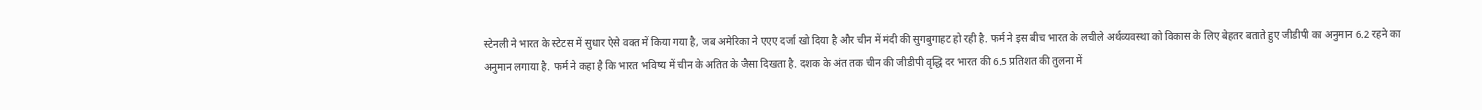स्टेनली ने भारत के स्टेटस में सुधार ऐसे वक्त में किया गया है, जब अमेरिका ने एएए दर्जा खो दिया है और चीन में मंदी की सुगबुगाहट हो रही है. फर्म ने इस बीच भारत के लचीले अर्थव्यवस्था को विकास के लिए बेहतर बताते हुए जीडीपी का अनुमान 6.2 रहने का अनुमान लगाया है. फर्म ने कहा है कि भारत भविष्य में चीन के अतित के जैसा दिखता है. दशक के अंत तक चीन की जीडीपी वृद्धि दर भारत की 6.5 प्रतिशत की तुलना में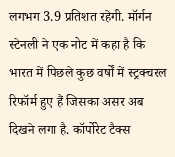लगभग 3.9 प्रतिशत रहेगी. मॉर्गन स्टेनली ने एक नोट में कहा है कि भारत में पिछले कुछ वर्षों में स्ट्रक्चरल रिफॉर्म हुए हैं जिसका असर अब दिखने लगा है. कॉर्पोरेट टैक्स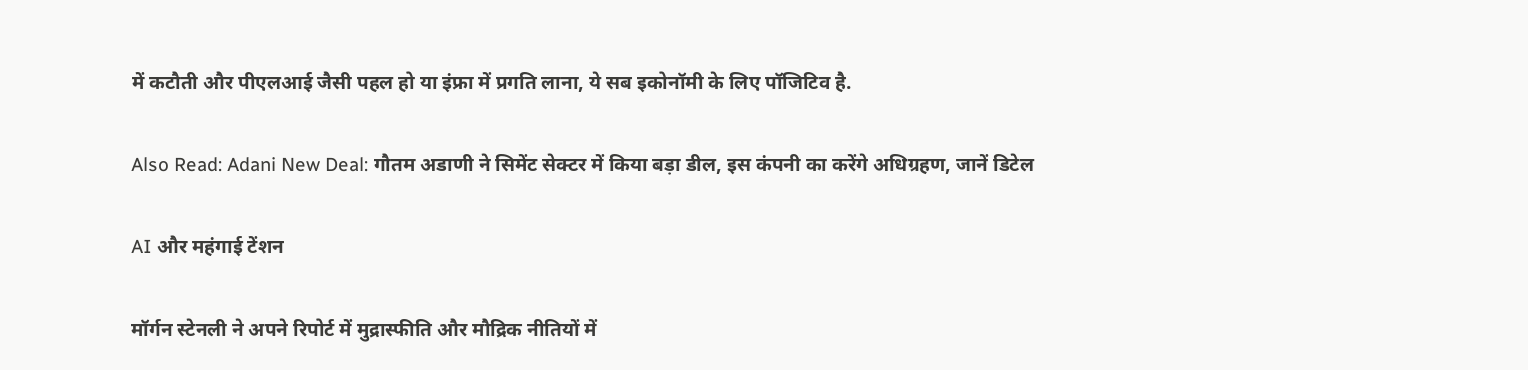में कटौती और पीएलआई जैसी पहल हो या इंफ्रा में प्रगति लाना, ये सब इकोनॉमी के लिए पॉजिटिव है.

Also Read: Adani New Deal: गौतम अडाणी ने सिमेंट सेक्टर में किया बड़ा डील, इस कंपनी का करेंगे अधिग्रहण, जानें डिटेल

AI और महंगाई टेंशन

मॉर्गन स्टेनली ने अपने रिपोर्ट में मुद्रास्फीति और मौद्रिक नीतियों में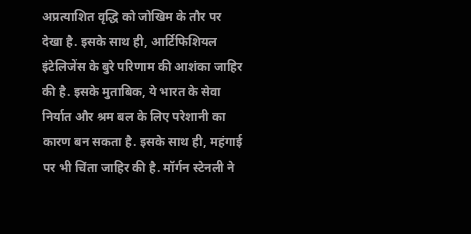अप्रत्याशित वृद्धि को जोखिम के तौर पर देखा है. इसके साथ ही, आर्टिफिशियल इंटेलिजेंस के बुरे परिणाम की आशंका जाहिर की है. इसके मुताबिक, ये भारत के सेवा निर्यात और श्रम बल के लिए परेशानी का कारण बन सकता है. इसके साथ ही, महंगाई पर भी चिंता जाहिर की है. मॉर्गन स्टेनली ने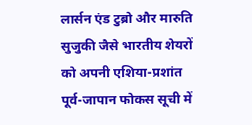लार्सन एंड टुब्रो और मारुति सुजुकी जैसे भारतीय शेयरों को अपनी एशिया-प्रशांत पूर्व-जापान फोकस सूची में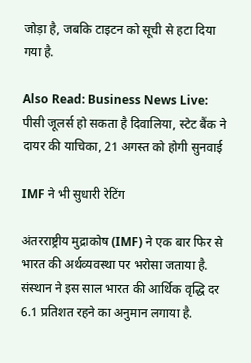जोड़ा है, जबकि टाइटन को सूची से हटा दिया गया है.

Also Read: Business News Live: पीसी जूलर्स हो सकता है दिवालिया, स्टेट बैंक ने दायर की याचिका, 21 अगस्त को होगी सुनवाई

IMF ने भी सुधारी रेटिंग

अंतरराष्ट्रीय मुद्राकोष (IMF) ने एक बार फिर से भारत की अर्थव्यवस्था पर भरोसा जताया है. संस्थान ने इस साल भारत की आर्थिक वृद्धि दर 6.1 प्रतिशत रहने का अनुमान लगाया है.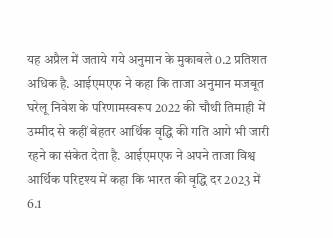यह अप्रैल में जताये गये अनुमान के मुकाबले 0.2 प्रतिशत अधिक है. आईएमएफ ने कहा कि ताजा अनुमान मजबूत घरेलू निवेश के परिणामस्वरूप 2022 की चौथी तिमाही में उम्मीद से कहीं बेहतर आर्थिक वृद्धि की गति आगे भी जारी रहने का संकेत देता है. आईएमएफ ने अपने ताजा विश्व आर्थिक परिदृश्य में कहा कि भारत की वृद्धि दर 2023 में 6.1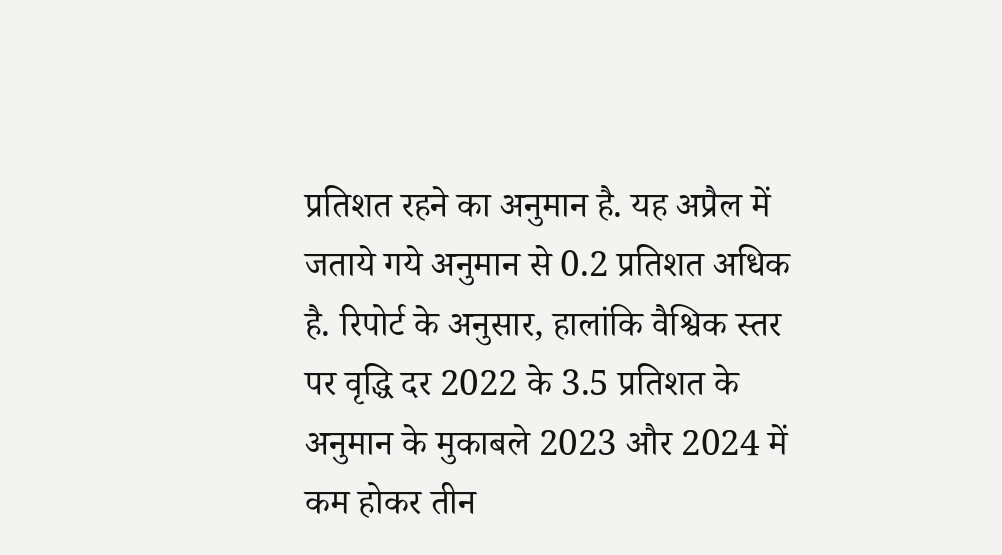प्रतिशत रहने का अनुमान है. यह अप्रैल में जताये गये अनुमान से 0.2 प्रतिशत अधिक है. रिपोर्ट के अनुसार, हालांकि वैश्विक स्तर पर वृद्धि दर 2022 के 3.5 प्रतिशत के अनुमान के मुकाबले 2023 और 2024 में कम होकर तीन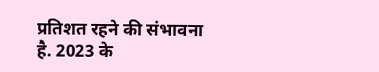प्रतिशत रहने की संभावना है. 2023 के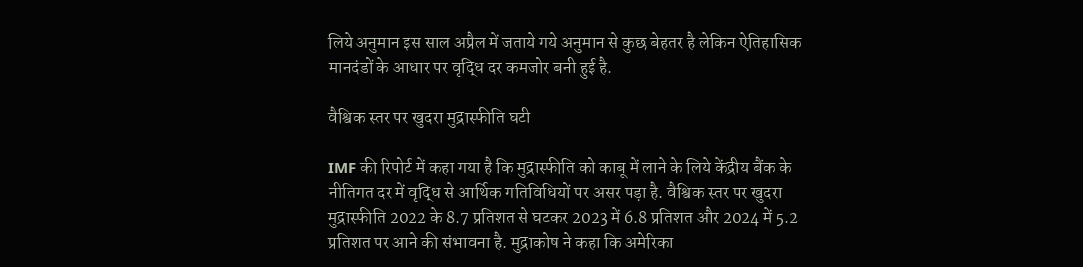लिये अनुमान इस साल अप्रैल में जताये गये अनुमान से कुछ बेहतर है लेकिन ऐतिहासिक मानदंडों के आधार पर वृद्धि दर कमजोर बनी हुई है.

वैश्विक स्तर पर खुदरा मुद्रास्फीति घटी

IMF की रिपोर्ट में कहा गया है कि मुद्रास्फीति को काबू में लाने के लिये केंद्रीय बैंक के नीतिगत दर में वृद्धि से आर्थिक गतिविधियों पर असर पड़ा है. वैश्विक स्तर पर खुदरा मुद्रास्फीति 2022 के 8.7 प्रतिशत से घटकर 2023 में 6.8 प्रतिशत और 2024 में 5.2 प्रतिशत पर आने की संभावना है. मुद्राकोष ने कहा कि अमेरिका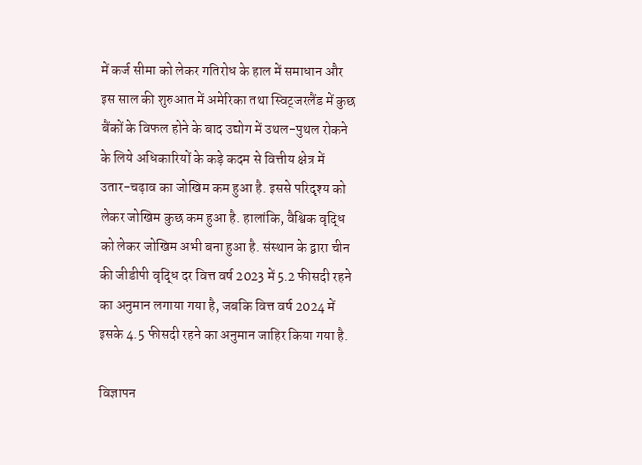में कर्ज सीमा को लेकर गतिरोध के हाल में समाधान और इस साल की शुरुआत में अमेरिका तथा स्विट्जरलैंड में कुछ बैंकों के विफल होने के बाद उद्योग में उथल-पुथल रोकने के लिये अधिकारियों के कड़े कदम से वित्तीय क्षेत्र में उतार-चढ़ाव का जोखिम कम हुआ है. इससे परिदृश्य को लेकर जोखिम कुछ कम हुआ है. हालांकि, वैश्विक वृद्धि को लेकर जोखिम अभी बना हुआ है. संस्थान के द्वारा चीन की जीडीपी वृद्धि दर वित्त वर्ष 2023 में 5.2 फीसदी रहने का अनुमान लगाया गया है, जबकि वित्त वर्ष 2024 में इसके 4.5 फीसदी रहने का अनुमान जाहिर किया गया है.

विज्ञापन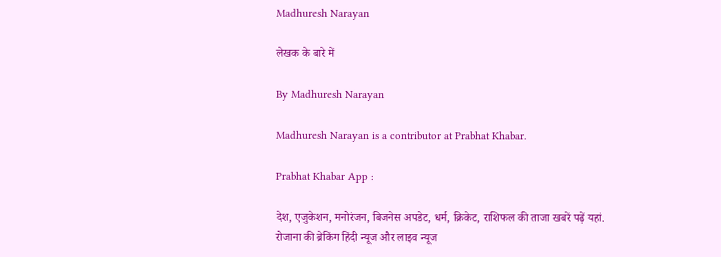Madhuresh Narayan

लेखक के बारे में

By Madhuresh Narayan

Madhuresh Narayan is a contributor at Prabhat Khabar.

Prabhat Khabar App :

देश, एजुकेशन, मनोरंजन, बिजनेस अपडेट, धर्म, क्रिकेट, राशिफल की ताजा खबरें पढ़ें यहां. रोजाना की ब्रेकिंग हिंदी न्यूज और लाइव न्यूज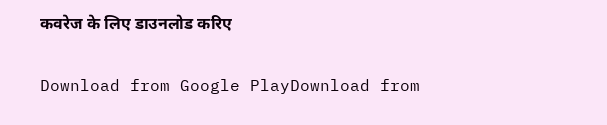कवरेज के लिए डाउनलोड करिए

Download from Google PlayDownload from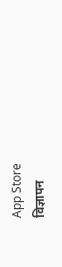App Store
विज्ञापन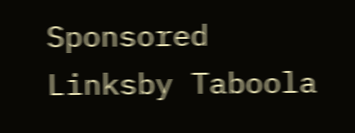Sponsored Linksby Taboola